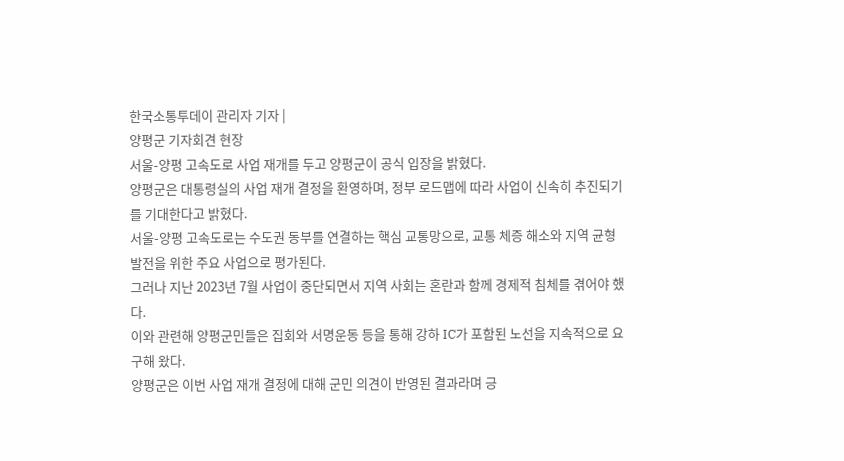한국소통투데이 관리자 기자 |
양평군 기자회견 현장
서울-양평 고속도로 사업 재개를 두고 양평군이 공식 입장을 밝혔다.
양평군은 대통령실의 사업 재개 결정을 환영하며, 정부 로드맵에 따라 사업이 신속히 추진되기를 기대한다고 밝혔다.
서울-양평 고속도로는 수도권 동부를 연결하는 핵심 교통망으로, 교통 체증 해소와 지역 균형 발전을 위한 주요 사업으로 평가된다.
그러나 지난 2023년 7월 사업이 중단되면서 지역 사회는 혼란과 함께 경제적 침체를 겪어야 했다.
이와 관련해 양평군민들은 집회와 서명운동 등을 통해 강하 IC가 포함된 노선을 지속적으로 요구해 왔다.
양평군은 이번 사업 재개 결정에 대해 군민 의견이 반영된 결과라며 긍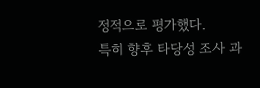정적으로 평가했다.
특히 향후 타당성 조사 과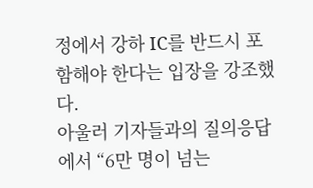정에서 강하 IC를 반드시 포함해야 한다는 입장을 강조했다.
아울러 기자들과의 질의응답에서 “6만 명이 넘는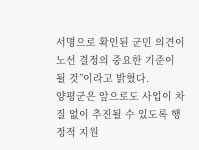서명으로 확인된 군민 의견이 노선 결정의 중요한 기준이 될 것”이라고 밝혔다.
양평군은 앞으로도 사업이 차질 없이 추진될 수 있도록 행정적 지원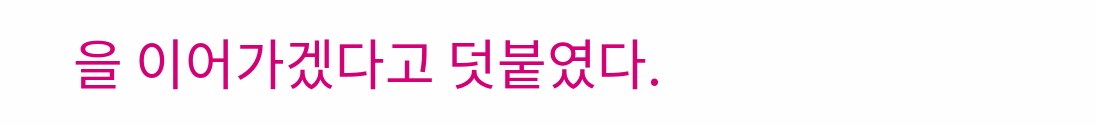을 이어가겠다고 덧붙였다.